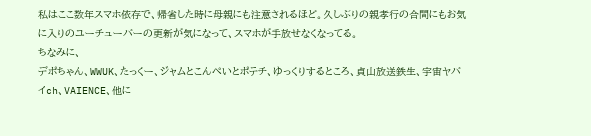私はここ数年スマホ依存で、帰省した時に母親にも注意されるほど。久しぶりの親孝行の合間にもお気に入りのユーチューバーの更新が気になって、スマホが手放せなくなってる。
ちなみに、
デポちゃん、WWUK、たっくー、ジャムとこんぺいとポテチ、ゆっくりするところ、貞山放送鉄生、宇宙ヤバイch、VAIENCE、他に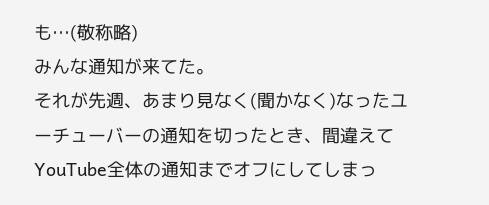も…(敬称略)
みんな通知が来てた。
それが先週、あまり見なく(聞かなく)なったユーチューバーの通知を切ったとき、間違えてYouTube全体の通知までオフにしてしまっ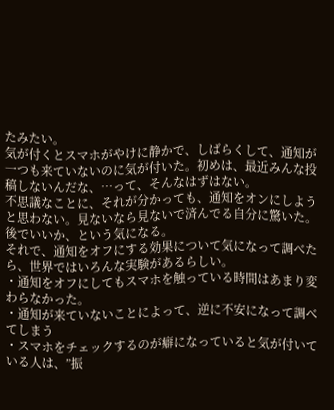たみたい。
気が付くとスマホがやけに静かで、しばらくして、通知が一つも来ていないのに気が付いた。初めは、最近みんな投稿しないんだな、…って、そんなはずはない。
不思議なことに、それが分かっても、通知をオンにしようと思わない。見ないなら見ないで済んでる自分に驚いた。後でいいか、という気になる。
それで、通知をオフにする効果について気になって調べたら、世界ではいろんな実験があるらしい。
・通知をオフにしてもスマホを触っている時間はあまり変わらなかった。
・通知が来ていないことによって、逆に不安になって調べてしまう
・スマホをチェックするのが癖になっていると気が付いている人は、”振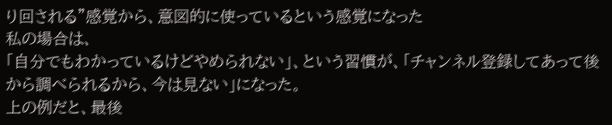り回される”感覚から、意図的に使っているという感覚になった
私の場合は、
「自分でもわかっているけどやめられない」、という習慣が、「チャンネル登録してあって後から調べられるから、今は見ない」になった。
上の例だと、最後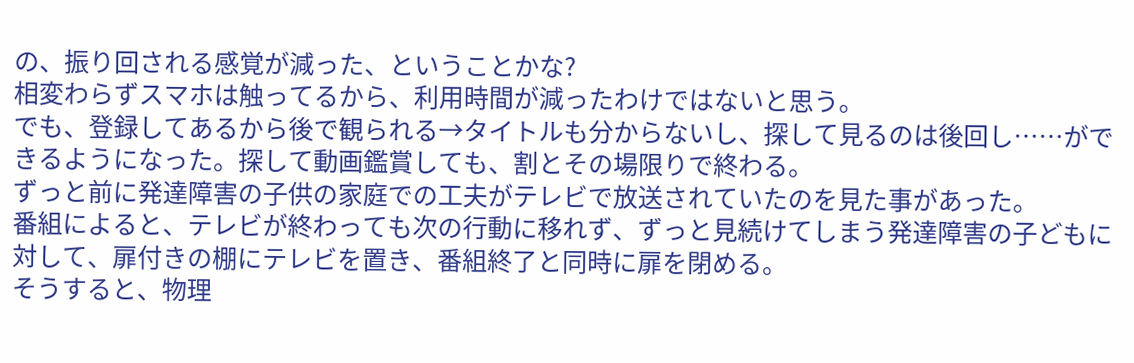の、振り回される感覚が減った、ということかな?
相変わらずスマホは触ってるから、利用時間が減ったわけではないと思う。
でも、登録してあるから後で観られる→タイトルも分からないし、探して見るのは後回し……ができるようになった。探して動画鑑賞しても、割とその場限りで終わる。
ずっと前に発達障害の子供の家庭での工夫がテレビで放送されていたのを見た事があった。
番組によると、テレビが終わっても次の行動に移れず、ずっと見続けてしまう発達障害の子どもに対して、扉付きの棚にテレビを置き、番組終了と同時に扉を閉める。
そうすると、物理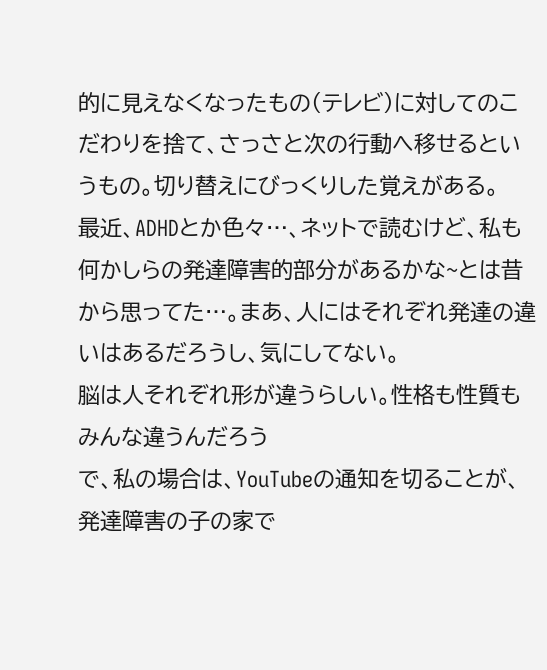的に見えなくなったもの(テレビ)に対してのこだわりを捨て、さっさと次の行動へ移せるというもの。切り替えにびっくりした覚えがある。
最近、ADHDとか色々…、ネットで読むけど、私も何かしらの発達障害的部分があるかな~とは昔から思ってた…。まあ、人にはそれぞれ発達の違いはあるだろうし、気にしてない。
脳は人それぞれ形が違うらしい。性格も性質もみんな違うんだろう
で、私の場合は、YouTubeの通知を切ることが、発達障害の子の家で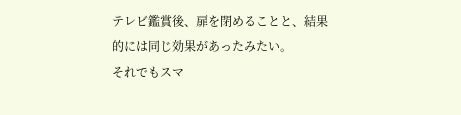テレビ鑑賞後、扉を閉めることと、結果的には同じ効果があったみたい。
それでもスマ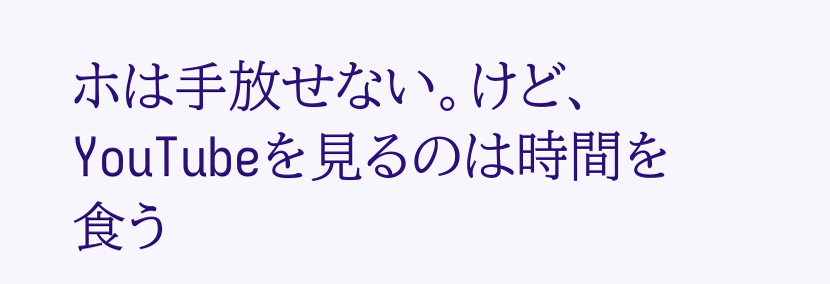ホは手放せない。けど、YouTubeを見るのは時間を食う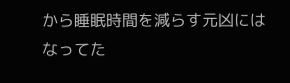から睡眠時間を減らす元凶にはなってた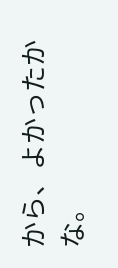から、よかったかな。